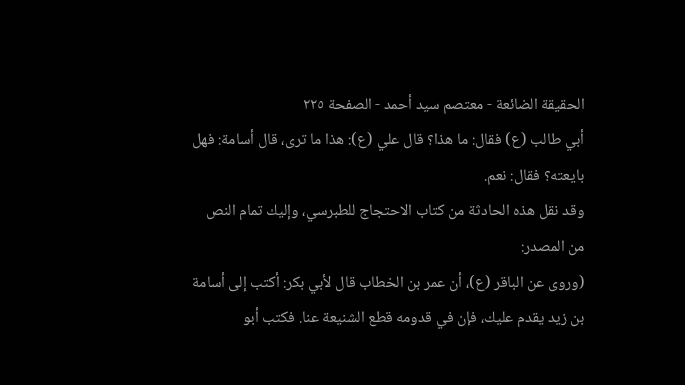الحقيقة الضائعة - معتصم سيد أحمد - الصفحة ٢٢٥
أبي طالب (ع) فقال: ما هذا؟ قال علي (ع): هذا ما ترى، قال أسامة: فهل بايعته؟ فقال: نعم.
وقد نقل هذه الحادثة من كتاب الاحتجاج للطبرسي، وإليك تمام النص من المصدر:
(وروى عن الباقر (ع)، أن عمر بن الخطاب قال لأبي بكر: أكتب إلى أسامة بن زيد يقدم عليك، فإن في قدومه قطع الشنيعة عنا. فكتب أبو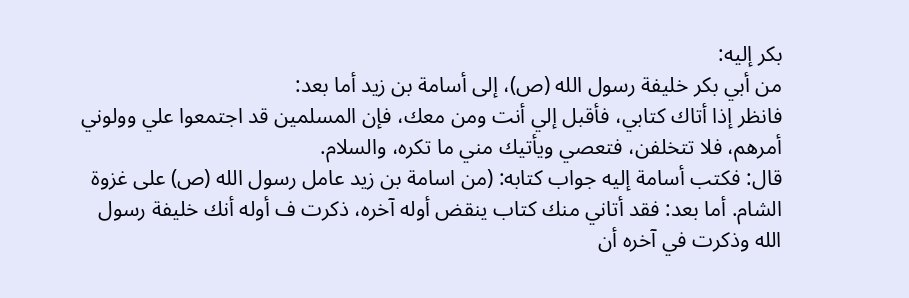بكر إليه:
من أبي بكر خليفة رسول الله (ص)، إلى أسامة بن زيد أما بعد:
فانظر إذا أتاك كتابي، فأقبل إلي أنت ومن معك، فإن المسلمين قد اجتمعوا علي وولوني أمرهم، فلا تتخلفن، فتعصي ويأتيك مني ما تكره، والسلام.
قال: فكتب أسامة إليه جواب كتابه: (من اسامة بن زيد عامل رسول الله (ص) على غزوة الشام. أما بعد: فقد أتاني منك كتاب ينقض أوله آخره، ذكرت ف أوله أنك خليفة رسول الله وذكرت في آخره أن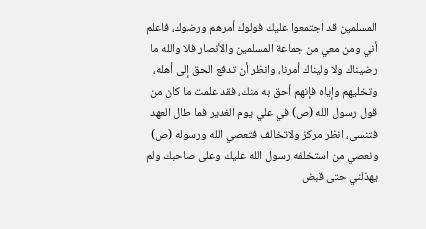المسلمين قد اجتمعوا عليك فولوك أمرهم ورضوك، فاعلم أني ومن معي من جماعة المسلمين والأنصار فلا والله ما رضيناك ولا وليناك أمرنا، وانظر أن تدفع الحق إلى أهله، وتخليهم وإياه فإنهم أحق به منك، فقد علمت ما كان من قول رسول الله (ص) في علي يوم الغدير فما طال العهد فتنسى، انظر مركز ولاتخالف فتعصي الله ورسوله (ص) ونعصي من استخلفه رسول الله عليك وعلى صاحبك ولم يهذلني حتى قبض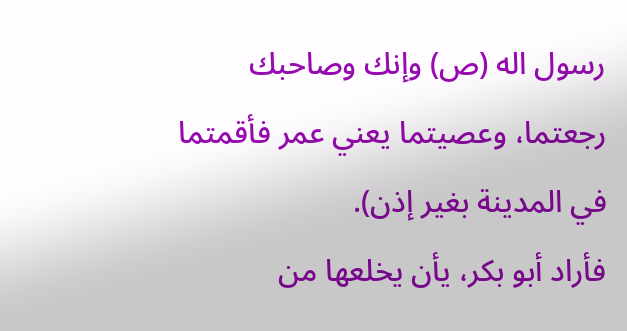رسول اله (ص) وإنك وصاحبك رجعتما، وعصيتما يعني عمر فأقمتما في المدينة بغير إذن).
فأراد أبو بكر، يأن يخلعها من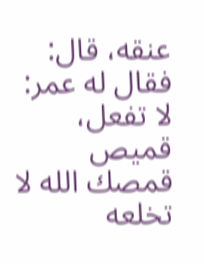عنقه، قال: فقال له عمر: لا تفعل، قميص قمصك الله لا تخلعه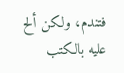فتندم، ولكن ألح عليه بالكتب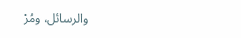والرسائل، ومُرْ